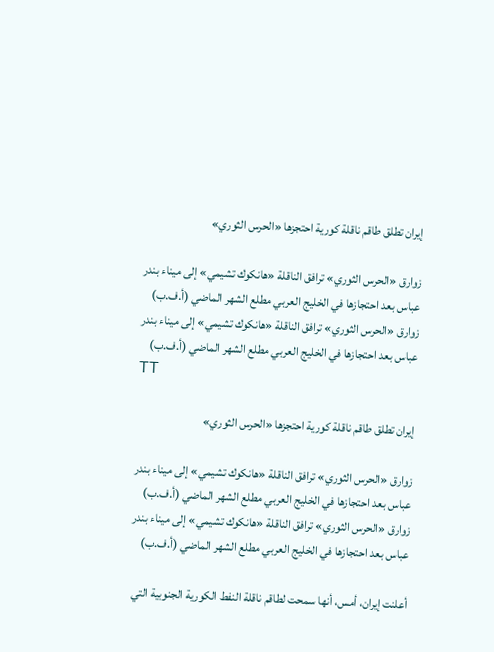إيران تطلق طاقم ناقلة كورية احتجزها «الحرس الثوري»

زوارق «الحرس الثوري» ترافق الناقلة «هانكوك تشيمي» إلى ميناء بندر عباس بعد احتجازها في الخليج العربي مطلع الشهر الماضي (أ.ف.ب)
زوارق «الحرس الثوري» ترافق الناقلة «هانكوك تشيمي» إلى ميناء بندر عباس بعد احتجازها في الخليج العربي مطلع الشهر الماضي (أ.ف.ب)
TT

إيران تطلق طاقم ناقلة كورية احتجزها «الحرس الثوري»

زوارق «الحرس الثوري» ترافق الناقلة «هانكوك تشيمي» إلى ميناء بندر عباس بعد احتجازها في الخليج العربي مطلع الشهر الماضي (أ.ف.ب)
زوارق «الحرس الثوري» ترافق الناقلة «هانكوك تشيمي» إلى ميناء بندر عباس بعد احتجازها في الخليج العربي مطلع الشهر الماضي (أ.ف.ب)

أعلنت إيران، أمس، أنها سمحت لطاقم ناقلة النفط الكورية الجنوبية التي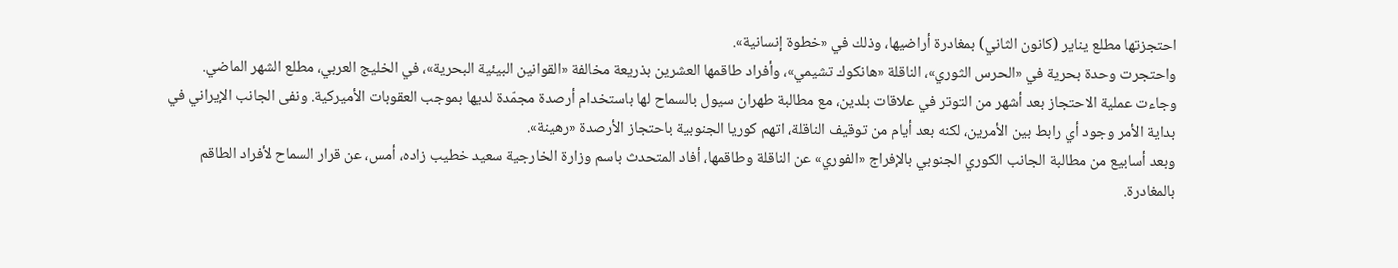احتجزتها مطلع يناير (كانون الثاني) بمغادرة أراضيها، وذلك في «خطوة إنسانية».
واحتجرت وحدة بحرية في «الحرس الثوري»، الناقلة «هانكوك تشيمي»، وأفراد طاقمها العشرين بذريعة مخالفة «القوانين البيئية البحرية»، في الخليج العربي، مطلع الشهر الماضي.
وجاءت عملية الاحتجاز بعد أشهر من التوتر في علاقات بلدين، مع مطالبة طهران سيول بالسماح لها باستخدام أرصدة مجمّدة لديها بموجب العقوبات الأميركية. ونفى الجانب الإيراني في بداية الأمر وجود أي رابط بين الأمرين، لكنه بعد أيام من توقيف الناقلة، اتهم كوريا الجنوبية باحتجاز الأرصدة «رهينة».
وبعد أسابيع من مطالبة الجانب الكوري الجنوبي بالإفراج «الفوري» عن الناقلة وطاقمها، أفاد المتحدث باسم وزارة الخارجية سعيد خطيب زاده، أمس، عن قرار السماح لأفراد الطاقم بالمغادرة.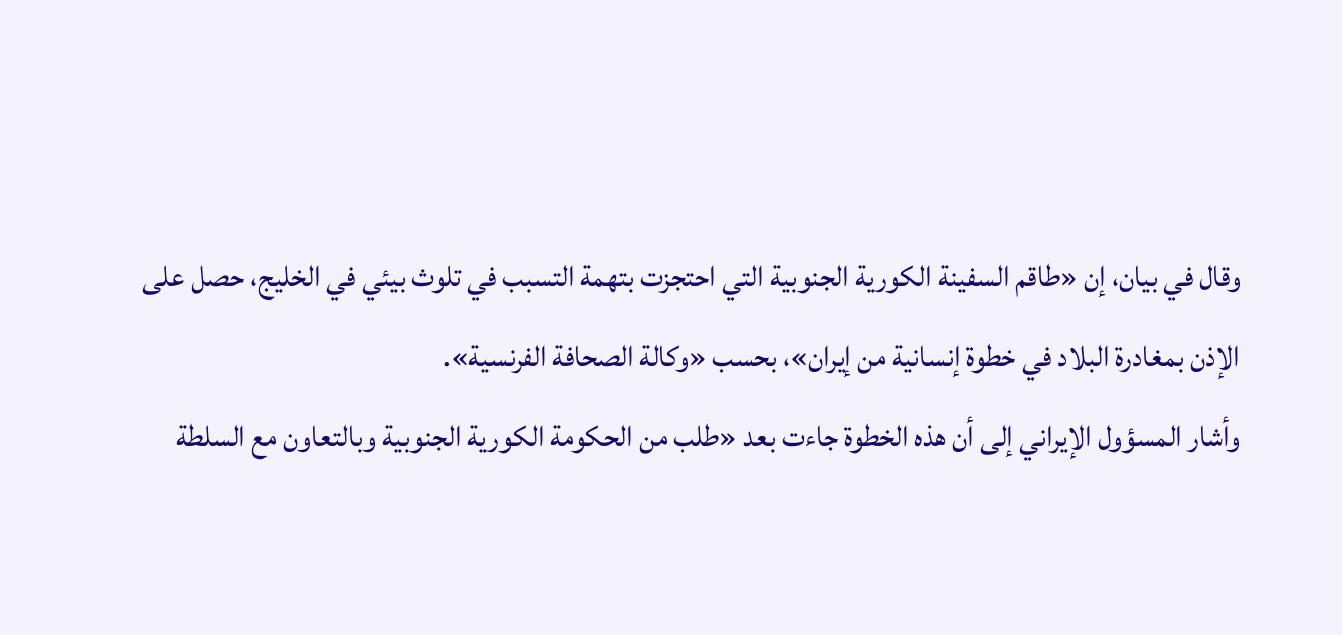وقال في بيان، إن «طاقم السفينة الكورية الجنوبية التي احتجزت بتهمة التسبب في تلوث بيئي في الخليج، حصل على الإذن بمغادرة البلاد في خطوة إنسانية من إيران»، بحسب «وكالة الصحافة الفرنسية».
وأشار المسؤول الإيراني إلى أن هذه الخطوة جاءت بعد «طلب من الحكومة الكورية الجنوبية وبالتعاون مع السلطة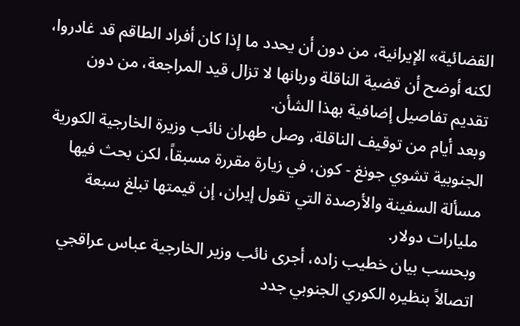القضائية» الإيرانية، من دون أن يحدد ما إذا كان أفراد الطاقم قد غادروا، لكنه أوضح أن قضية الناقلة وربانها لا تزال قيد المراجعة، من دون تقديم تفاصيل إضافية بهذا الشأن.
وبعد أيام من توقيف الناقلة، وصل طهران نائب وزيرة الخارجية الكورية الجنوبية تشوي جونغ - كون، في زيارة مقررة مسبقاً، لكن بحث فيها مسألة السفينة والأرصدة التي تقول إيران، إن قيمتها تبلغ سبعة مليارات دولار.
وبحسب بيان خطيب زاده، أجرى نائب وزير الخارجية عباس عراقجي اتصالاً بنظيره الكوري الجنوبي جدد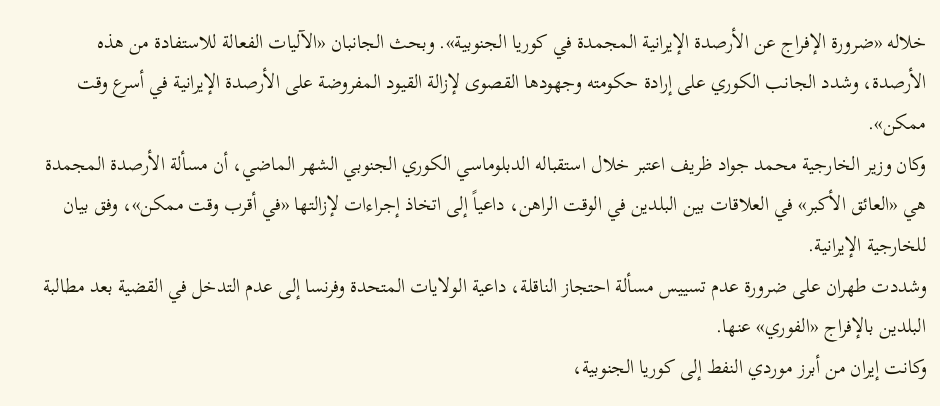خلاله «ضرورة الإفراج عن الأرصدة الإيرانية المجمدة في كوريا الجنوبية». وبحث الجانبان «الآليات الفعالة للاستفادة من هذه الأرصدة، وشدد الجانب الكوري على إرادة حكومته وجهودها القصوى لإزالة القيود المفروضة على الأرصدة الإيرانية في أسرع وقت ممكن».
وكان وزير الخارجية محمد جواد ظريف اعتبر خلال استقباله الدبلوماسي الكوري الجنوبي الشهر الماضي، أن مسألة الأرصدة المجمدة هي «العائق الأكبر» في العلاقات بين البلدين في الوقت الراهن، داعياً إلى اتخاذ إجراءات لإزالتها «في أقرب وقت ممكن»، وفق بيان للخارجية الإيرانية.
وشددت طهران على ضرورة عدم تسييس مسألة احتجاز الناقلة، داعية الولايات المتحدة وفرنسا إلى عدم التدخل في القضية بعد مطالبة البلدين بالإفراج «الفوري» عنها.
وكانت إيران من أبرز موردي النفط إلى كوريا الجنوبية،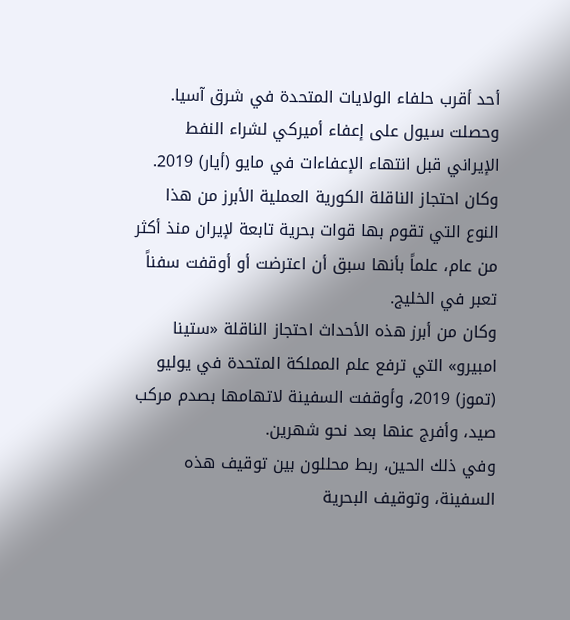أحد أقرب حلفاء الولايات المتحدة في شرق آسيا. وحصلت سيول على إعفاء أميركي لشراء النفط الإيراني قبل انتهاء الإعفاءات في مايو (أيار) 2019.
وكان احتجاز الناقلة الكورية العملية الأبرز من هذا النوع التي تقوم بها قوات بحرية تابعة لإيران منذ أكثر من عام، علماً بأنها سبق أن اعترضت أو أوقفت سفناً تعبر في الخليج.
وكان من أبرز هذه الأحداث احتجاز الناقلة «ستينا امبيرو» التي ترفع علم المملكة المتحدة في يوليو (تموز) 2019، وأوقفت السفينة لاتهامها بصدم مركب صيد، وأفرج عنها بعد نحو شهرين.
وفي ذلك الحين، ربط محللون بين توقيف هذه السفينة، وتوقيف البحرية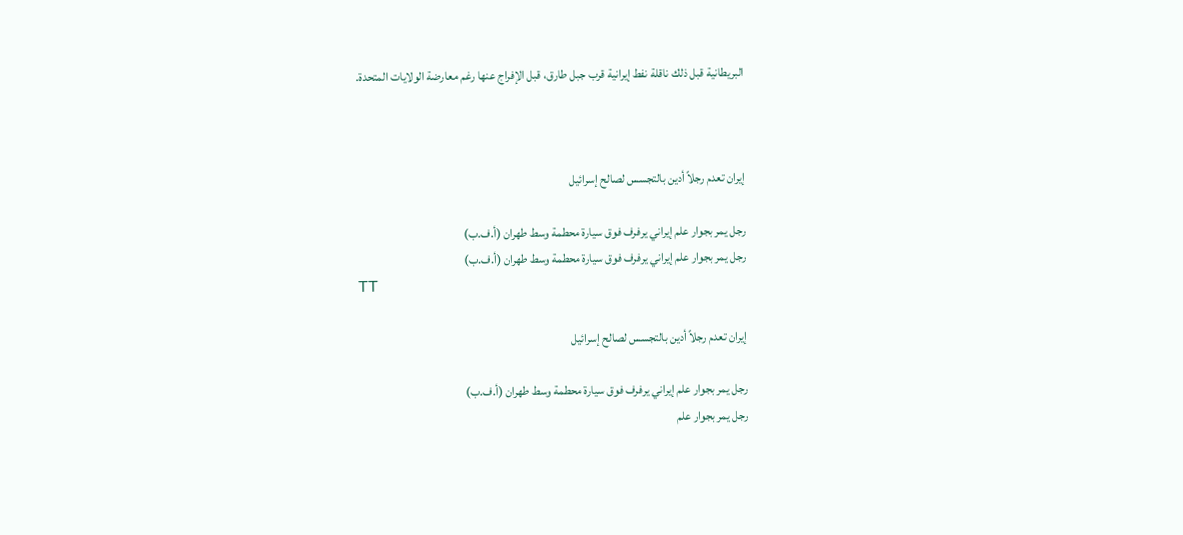البريطانية قبل ذلك ناقلة نفط إيرانية قرب جبل طارق، قبل الإفراج عنها رغم معارضة الولايات المتحدة.



إيران تعدم رجلاً أدين بالتجسس لصالح إسرائيل

رجل يمر بجوار علم إيراني يرفرف فوق سيارة محطمة وسط طهران (أ.ف.ب)
رجل يمر بجوار علم إيراني يرفرف فوق سيارة محطمة وسط طهران (أ.ف.ب)
TT

إيران تعدم رجلاً أدين بالتجسس لصالح إسرائيل

رجل يمر بجوار علم إيراني يرفرف فوق سيارة محطمة وسط طهران (أ.ف.ب)
رجل يمر بجوار علم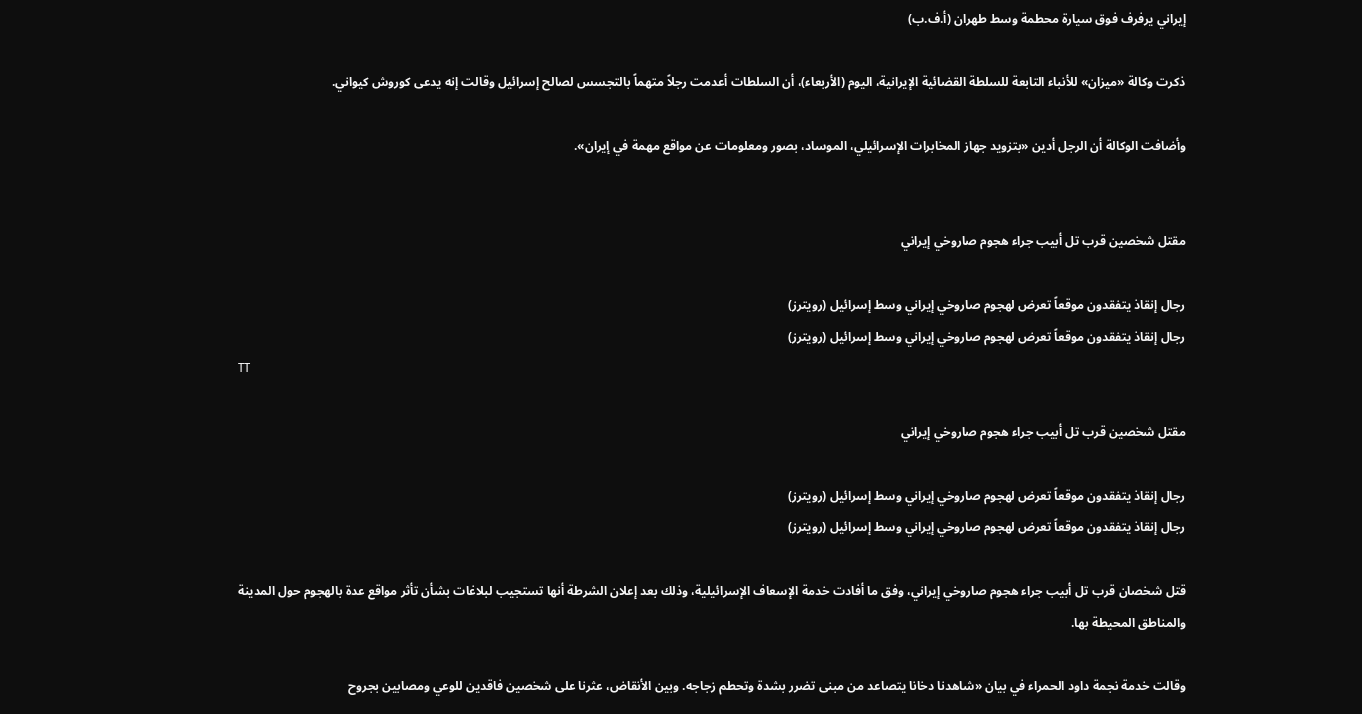إيراني يرفرف فوق سيارة محطمة وسط طهران (أ.ف.ب)

ذكرت وكالة «ميزان» للأنباء التابعة للسلطة ‌القضائية ‌الإيرانية، اليوم ‌(الأربعاء)، أن السلطات أعدمت رجلاً متهماً بالتجسس لصالح إسرائيل وقالت ‌إنه ‌يدعى كوروش ‌كيواني.

وأضافت ‌الوكالة أن الرجل ‌أدين «بتزويد جهاز المخابرات الإسرائيلي، الموساد، بصور ومعلومات عن مواقع مهمة في إيران».


مقتل شخصين قرب تل أبيب جراء هجوم صاروخي إيراني

رجال إنقاذ يتفقدون موقعاً تعرض لهجوم صاروخي إيراني وسط إسرائيل (رويترز)
رجال إنقاذ يتفقدون موقعاً تعرض لهجوم صاروخي إيراني وسط إسرائيل (رويترز)
TT

مقتل شخصين قرب تل أبيب جراء هجوم صاروخي إيراني

رجال إنقاذ يتفقدون موقعاً تعرض لهجوم صاروخي إيراني وسط إسرائيل (رويترز)
رجال إنقاذ يتفقدون موقعاً تعرض لهجوم صاروخي إيراني وسط إسرائيل (رويترز)

قتل شخصان قرب تل أبيب جراء هجوم صاروخي إيراني، وفق ما أفادت خدمة الإسعاف الإسرائيلية، وذلك بعد إعلان الشرطة أنها تستجيب لبلاغات بشأن تأثر مواقع عدة بالهجوم حول المدينة والمناطق المحيطة بها.

وقالت خدمة نجمة داود الحمراء في بيان «شاهدنا دخانا يتصاعد من مبنى تضرر بشدة وتحطم زجاجه. وبين الأنقاض، عثرنا على شخصين فاقدين للوعي ومصابين بجروح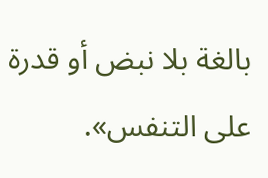بالغة بلا نبض أو قدرة على التنفس».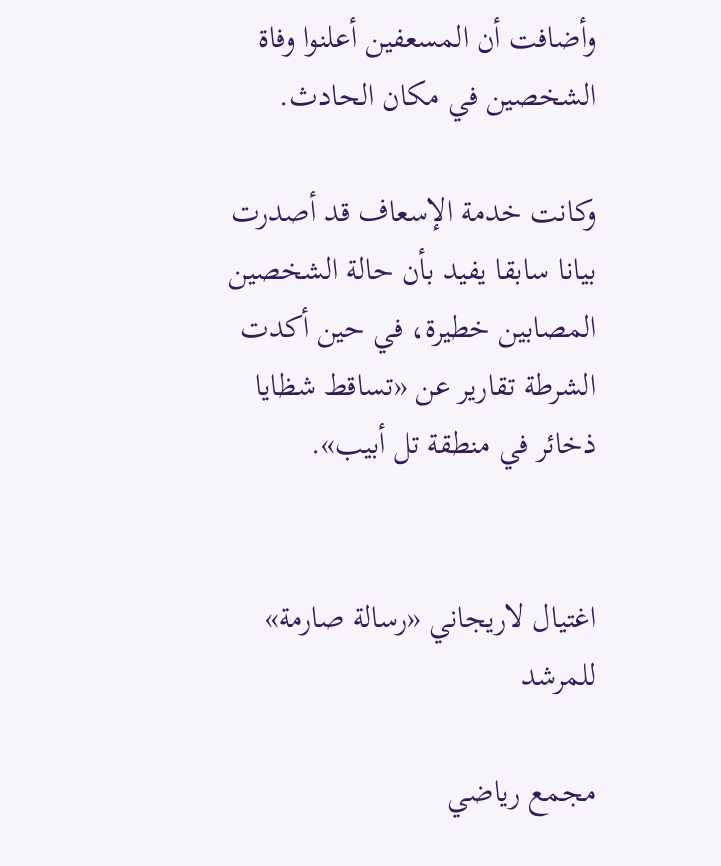وأضافت أن المسعفين أعلنوا وفاة الشخصين في مكان الحادث.

وكانت خدمة الإسعاف قد أصدرت بيانا سابقا يفيد بأن حالة الشخصين المصابين خطيرة، في حين أكدت الشرطة تقارير عن «تساقط شظايا ذخائر في منطقة تل أبيب».


اغتيال لاريجاني «رسالة صارمة» للمرشد

مجمع رياضي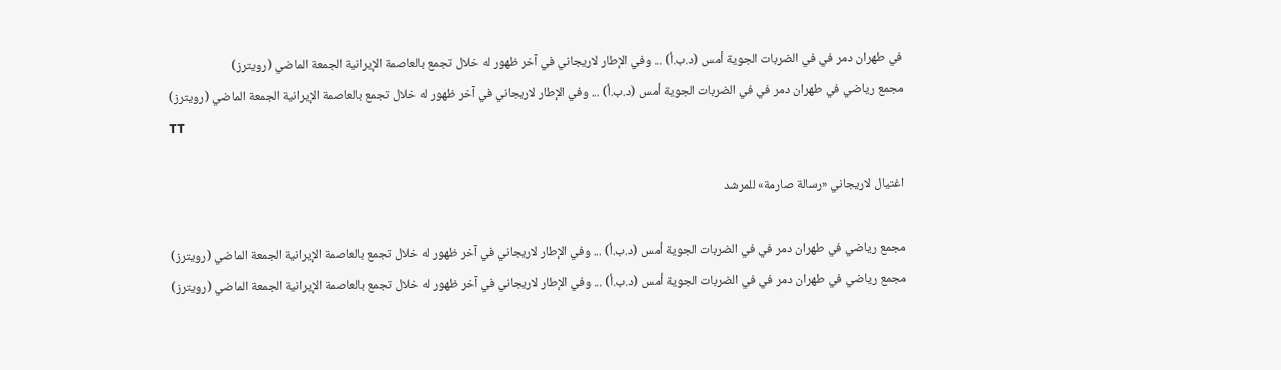في طهران دمر في في الضربات الجوية أمس (د.ب.أ) ... وفي الإطار لاريجاني في آخر ظهور له خلال تجمع بالعاصمة الإيرانية الجمعة الماضي (رويترز)
مجمع رياضي في طهران دمر في في الضربات الجوية أمس (د.ب.أ) ... وفي الإطار لاريجاني في آخر ظهور له خلال تجمع بالعاصمة الإيرانية الجمعة الماضي (رويترز)
TT

اغتيال لاريجاني «رسالة صارمة» للمرشد

مجمع رياضي في طهران دمر في في الضربات الجوية أمس (د.ب.أ) ... وفي الإطار لاريجاني في آخر ظهور له خلال تجمع بالعاصمة الإيرانية الجمعة الماضي (رويترز)
مجمع رياضي في طهران دمر في في الضربات الجوية أمس (د.ب.أ) ... وفي الإطار لاريجاني في آخر ظهور له خلال تجمع بالعاصمة الإيرانية الجمعة الماضي (رويترز)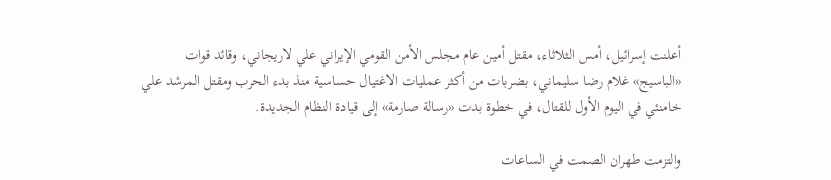أعلنت إسرائيل، أمس الثلاثاء، مقتل أمين عام مجلس الأمن القومي الإيراني علي لاريجاني، وقائد قوات «الباسيج» غلام رضا سليماني، بضربات من أكثر عمليات الاغتيال حساسية منذ بدء الحرب ومقتل المرشد علي خامنئي في اليوم الأول للقتال، في خطوة بدت «رسالة صارمة» إلى قيادة النظام الجديدة.

والتزمت طهران الصمت في الساعات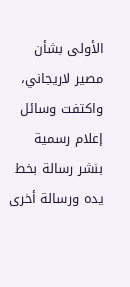الأولى بشأن مصير لاريجاني، واكتفت وسائل إعلام رسمية بنشر رسالة بخط يده ورسالة أخرى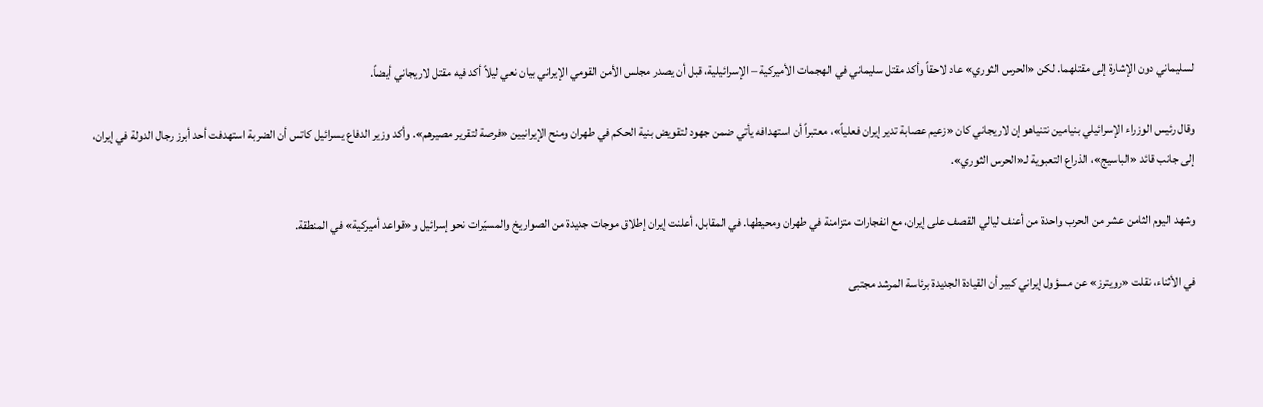لسليماني دون الإشارة إلى مقتلهما. لكن «الحرس الثوري» عاد لاحقاً وأكد مقتل سليماني في الهجمات الأميركية – الإسرائيلية، قبل أن يصدر مجلس الأمن القومي الإيراني بيان نعي ليلاً أكد فيه مقتل لاريجاني أيضاً.

وقال رئيس الوزراء الإسرائيلي بنيامين نتنياهو إن لاريجاني كان «زعيم عصابة تدير إيران فعلياً»، معتبراً أن استهدافه يأتي ضمن جهود لتقويض بنية الحكم في طهران ومنح الإيرانيين «فرصة لتقرير مصيرهم». وأكد وزير الدفاع يسرائيل كاتس أن الضربة استهدفت أحد أبرز رجال الدولة في إيران، إلى جانب قائد «الباسيج»، الذراع التعبوية لـ«الحرس الثوري».

وشهد اليوم الثامن عشر من الحرب واحدة من أعنف ليالي القصف على إيران، مع انفجارات متزامنة في طهران ومحيطها. في المقابل، أعلنت إيران إطلاق موجات جديدة من الصواريخ والمسيّرات نحو إسرائيل و«قواعد أميركية» في المنطقة.

في الأثناء، نقلت «رويترز» عن مسؤول إيراني كبير أن القيادة الجديدة برئاسة المرشد مجتبى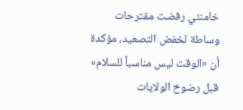خامنئي رفضت مقترحات وساطة لخفض التصعيد، مؤكدة أن «الوقت ليس مناسباً للسلام» قبل رضوخ الولايات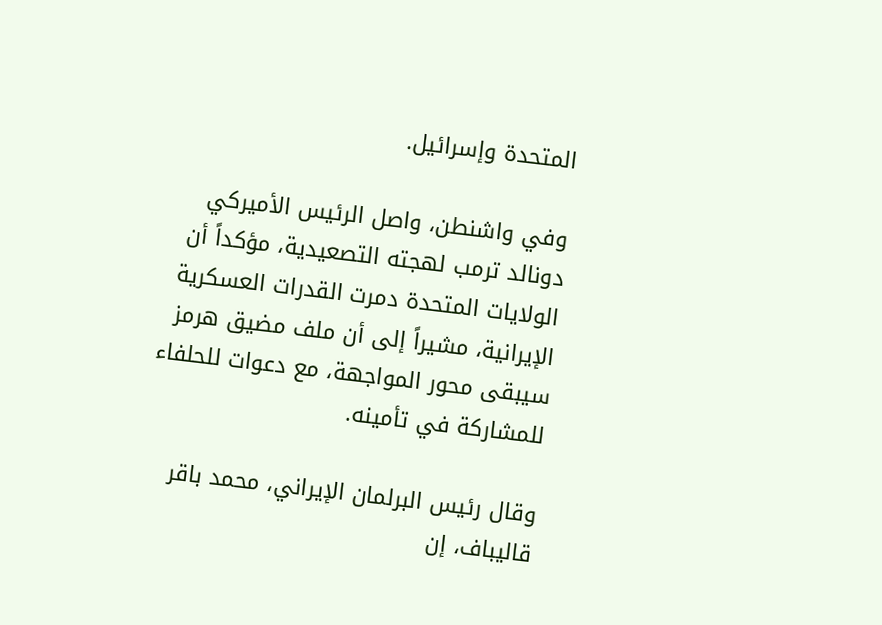المتحدة وإسرائيل.

وفي واشنطن، واصل الرئيس الأميركي دونالد ترمب لهجته التصعيدية، مؤكداً أن الولايات المتحدة دمرت القدرات العسكرية الإيرانية، مشيراً إلى أن ملف مضيق هرمز سيبقى محور المواجهة، مع دعوات للحلفاء للمشاركة في تأمينه.

وقال رئيس البرلمان الإيراني، محمد باقر قاليباف، إن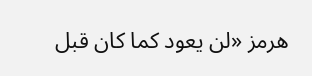هرمز «لن يعود كما كان قبل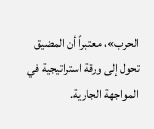الحرب»، معتبراً أن المضيق تحول إلى ورقة استراتيجية في المواجهة الجارية.